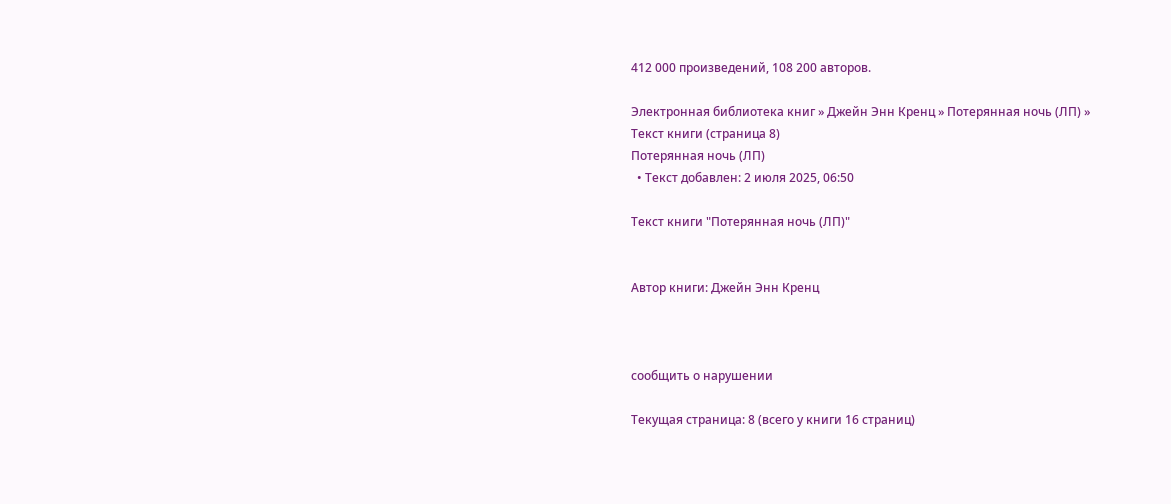412 000 произведений, 108 200 авторов.

Электронная библиотека книг » Джейн Энн Кренц » Потерянная ночь (ЛП) » Текст книги (страница 8)
Потерянная ночь (ЛП)
  • Текст добавлен: 2 июля 2025, 06:50

Текст книги "Потерянная ночь (ЛП)"


Автор книги: Джейн Энн Кренц



сообщить о нарушении

Текущая страница: 8 (всего у книги 16 страниц)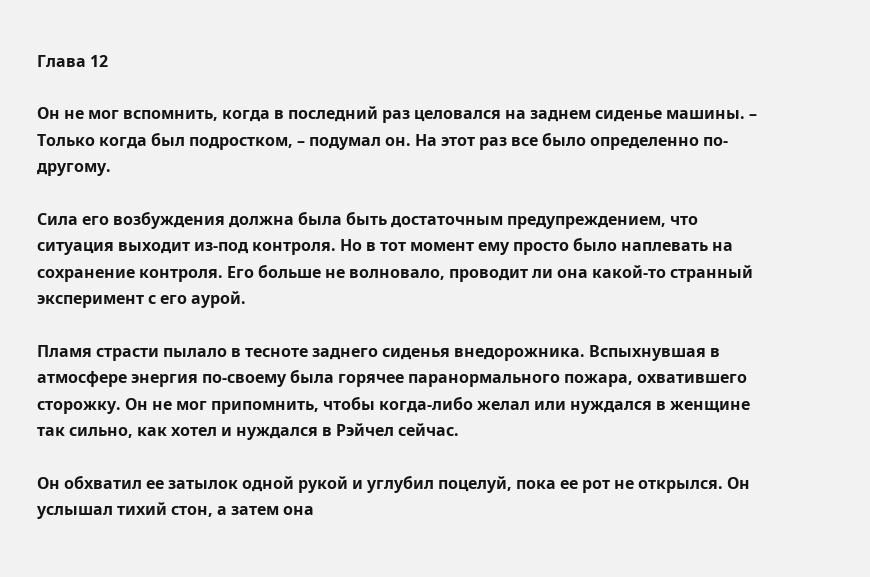Глава 12

Он не мог вспомнить, когда в последний раз целовался на заднем сиденье машины. – Только когда был подростком, – подумал он. На этот раз все было определенно по-другому.

Сила его возбуждения должна была быть достаточным предупреждением, что ситуация выходит из-под контроля. Но в тот момент ему просто было наплевать на сохранение контроля. Его больше не волновало, проводит ли она какой-то странный эксперимент с его аурой.

Пламя страсти пылало в тесноте заднего сиденья внедорожника. Вспыхнувшая в атмосфере энергия по-своему была горячее паранормального пожара, охватившего сторожку. Он не мог припомнить, чтобы когда-либо желал или нуждался в женщине так сильно, как хотел и нуждался в Рэйчел сейчас.

Он обхватил ее затылок одной рукой и углубил поцелуй, пока ее рот не открылся. Он услышал тихий стон, а затем она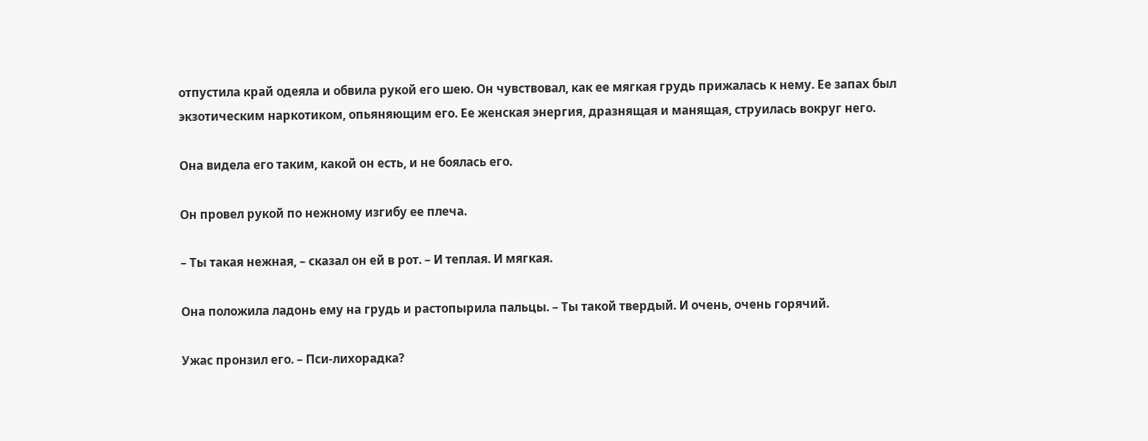отпустила край одеяла и обвила рукой его шею. Он чувствовал, как ее мягкая грудь прижалась к нему. Ее запах был экзотическим наркотиком, опьяняющим его. Ее женская энергия, дразнящая и манящая, струилась вокруг него.

Она видела его таким, какой он есть, и не боялась его.

Он провел рукой по нежному изгибу ее плеча.

– Ты такая нежная, – сказал он ей в рот. – И теплая. И мягкая.

Она положила ладонь ему на грудь и растопырила пальцы. – Ты такой твердый. И очень, очень горячий.

Ужас пронзил его. – Пси-лихорадка?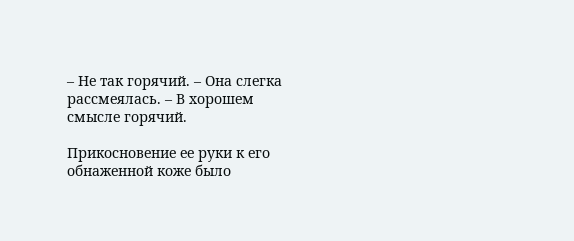– Не так горячий. – Она слегка рассмеялась. – В хорошем смысле горячий.

Прикосновение ее руки к его обнаженной коже было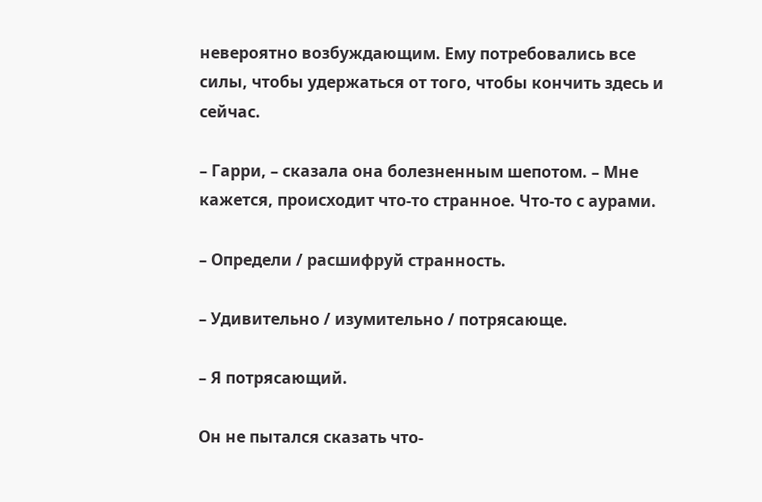невероятно возбуждающим. Ему потребовались все силы, чтобы удержаться от того, чтобы кончить здесь и сейчас.

– Гарри, – сказала она болезненным шепотом. – Мне кажется, происходит что-то странное. Что-то с аурами.

– Определи / расшифруй странность.

– Удивительно / изумительно / потрясающе.

– Я потрясающий.

Он не пытался сказать что-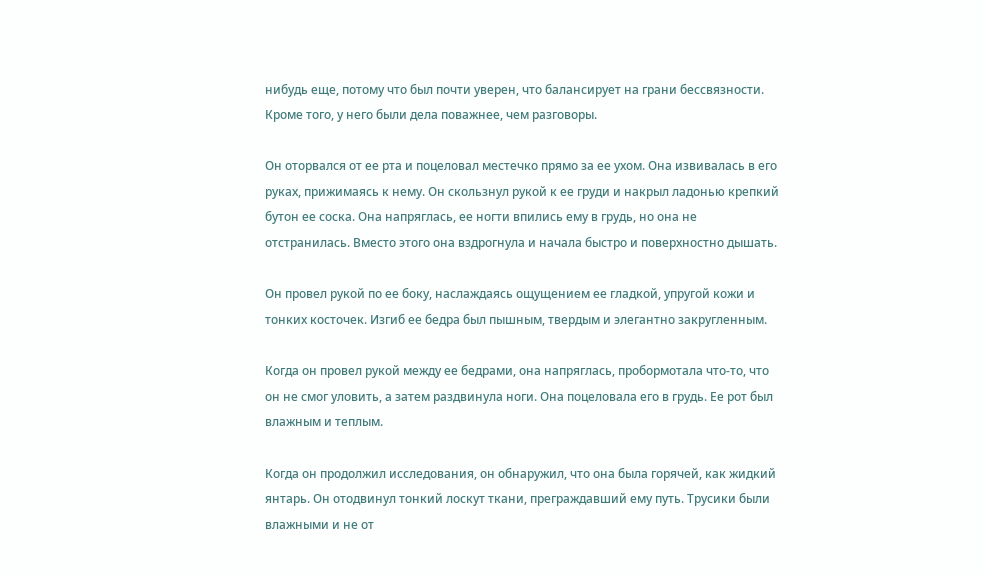нибудь еще, потому что был почти уверен, что балансирует на грани бессвязности. Кроме того, у него были дела поважнее, чем разговоры.

Он оторвался от ее рта и поцеловал местечко прямо за ее ухом. Она извивалась в его руках, прижимаясь к нему. Он скользнул рукой к ее груди и накрыл ладонью крепкий бутон ее соска. Она напряглась, ее ногти впились ему в грудь, но она не отстранилась. Вместо этого она вздрогнула и начала быстро и поверхностно дышать.

Он провел рукой по ее боку, наслаждаясь ощущением ее гладкой, упругой кожи и тонких косточек. Изгиб ее бедра был пышным, твердым и элегантно закругленным.

Когда он провел рукой между ее бедрами, она напряглась, пробормотала что-то, что он не смог уловить, а затем раздвинула ноги. Она поцеловала его в грудь. Ее рот был влажным и теплым.

Когда он продолжил исследования, он обнаружил, что она была горячей, как жидкий янтарь. Он отодвинул тонкий лоскут ткани, преграждавший ему путь. Трусики были влажными и не от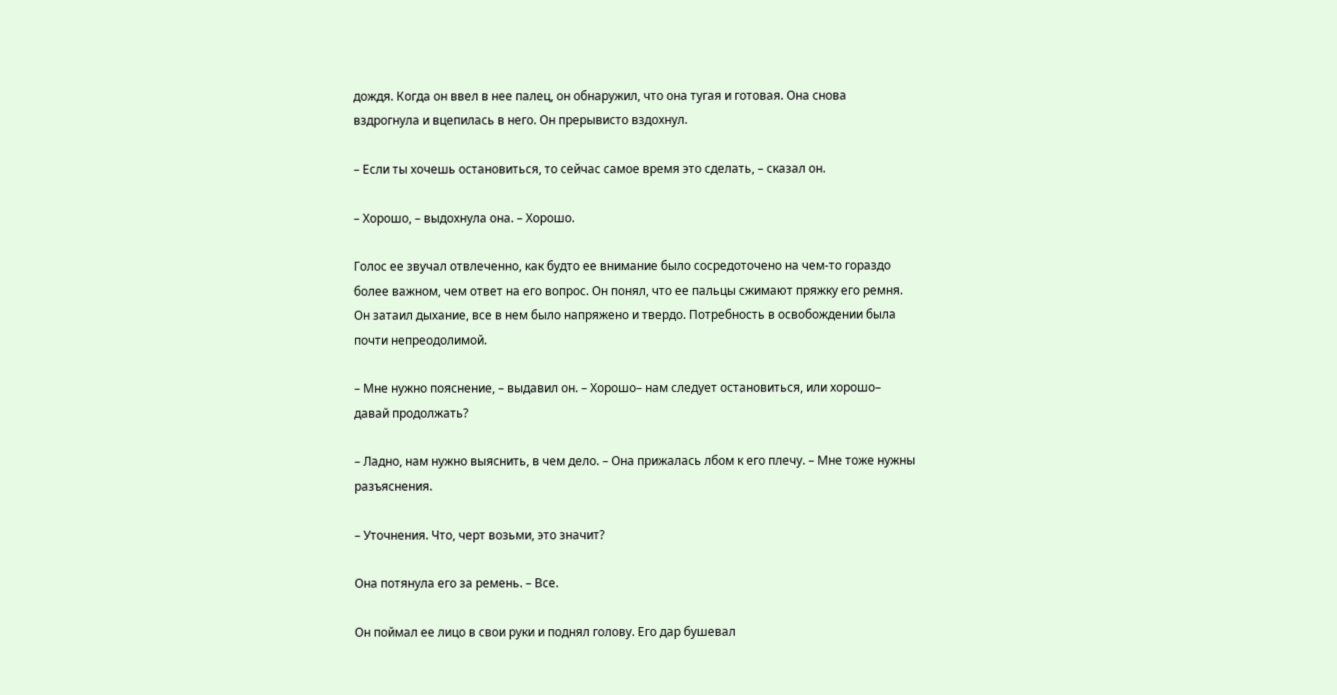дождя. Когда он ввел в нее палец, он обнаружил, что она тугая и готовая. Она снова вздрогнула и вцепилась в него. Он прерывисто вздохнул.

– Если ты хочешь остановиться, то сейчас самое время это сделать, – сказал он.

– Хорошо, – выдохнула она. – Хорошо.

Голос ее звучал отвлеченно, как будто ее внимание было сосредоточено на чем-то гораздо более важном, чем ответ на его вопрос. Он понял, что ее пальцы сжимают пряжку его ремня. Он затаил дыхание, все в нем было напряжено и твердо. Потребность в освобождении была почти непреодолимой.

– Мне нужно пояснение, – выдавил он. – Хорошо– нам следует остановиться, или хорошо– давай продолжать?

– Ладно, нам нужно выяснить, в чем дело. – Она прижалась лбом к его плечу. – Мне тоже нужны разъяснения.

– Уточнения. Что, черт возьми, это значит?

Она потянула его за ремень. – Все.

Он поймал ее лицо в свои руки и поднял голову. Его дар бушевал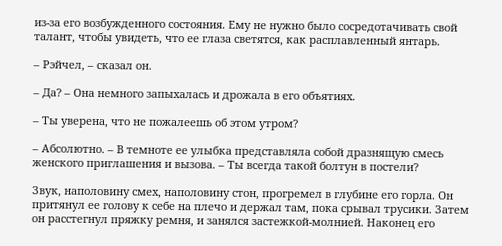из-за его возбужденного состояния. Ему не нужно было сосредотачивать свой талант, чтобы увидеть, что ее глаза светятся, как расплавленный янтарь.

– Рэйчел, – сказал он.

– Да? – Она немного запыхалась и дрожала в его объятиях.

– Ты уверена, что не пожалеешь об этом утром?

– Абсолютно. – В темноте ее улыбка представляла собой дразнящую смесь женского приглашения и вызова. – Ты всегда такой болтун в постели?

Звук, наполовину смех, наполовину стон, прогремел в глубине его горла. Он притянул ее голову к себе на плечо и держал там, пока срывал трусики. Затем он расстегнул пряжку ремня, и занялся застежкой-молнией. Наконец его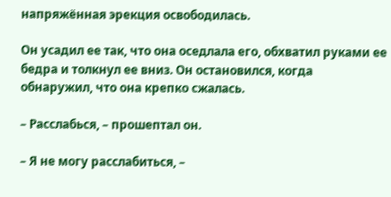напряжённая эрекция освободилась.

Он усадил ее так, что она оседлала его, обхватил руками ее бедра и толкнул ее вниз. Он остановился, когда обнаружил, что она крепко сжалась.

– Расслабься, – прошептал он.

– Я не могу расслабиться, –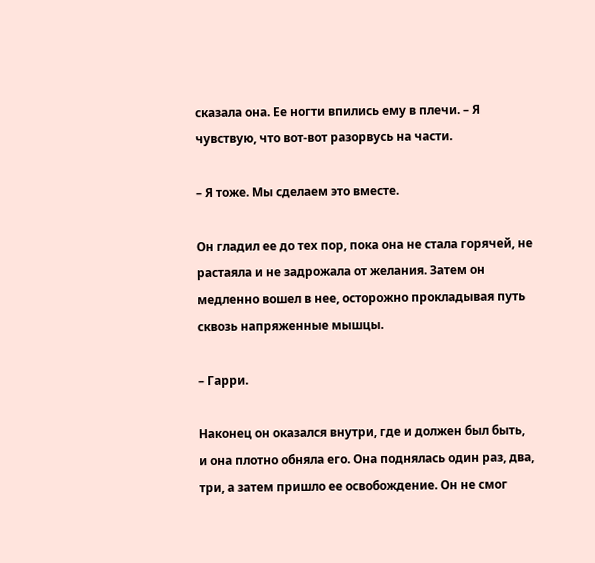сказала она. Ее ногти впились ему в плечи. – Я чувствую, что вот-вот разорвусь на части.

– Я тоже. Мы сделаем это вместе.

Он гладил ее до тех пор, пока она не стала горячей, не растаяла и не задрожала от желания. Затем он медленно вошел в нее, осторожно прокладывая путь сквозь напряженные мышцы.

– Гарри.

Наконец он оказался внутри, где и должен был быть, и она плотно обняла его. Она поднялась один раз, два, три, а затем пришло ее освобождение. Он не смог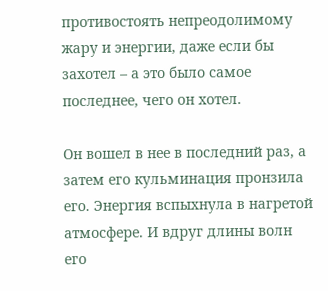противостоять непреодолимому жару и энергии, даже если бы захотел – а это было самое последнее, чего он хотел.

Он вошел в нее в последний раз, а затем его кульминация пронзила его. Энергия вспыхнула в нагретой атмосфере. И вдруг длины волн его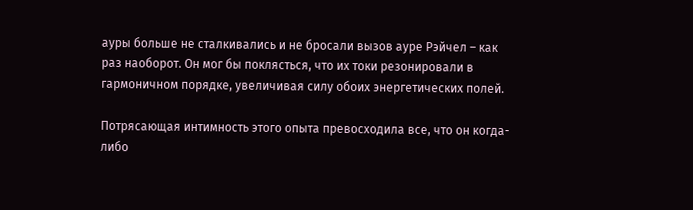ауры больше не сталкивались и не бросали вызов ауре Рэйчел – как раз наоборот. Он мог бы поклясться, что их токи резонировали в гармоничном порядке, увеличивая силу обоих энергетических полей.

Потрясающая интимность этого опыта превосходила все, что он когда-либо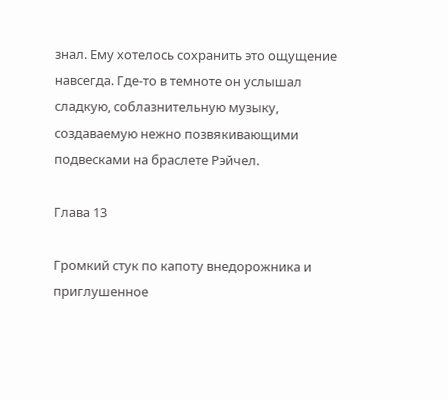знал. Ему хотелось сохранить это ощущение навсегда. Где-то в темноте он услышал сладкую, соблазнительную музыку, создаваемую нежно позвякивающими подвесками на браслете Рэйчел.

Глава 13

Громкий стук по капоту внедорожника и приглушенное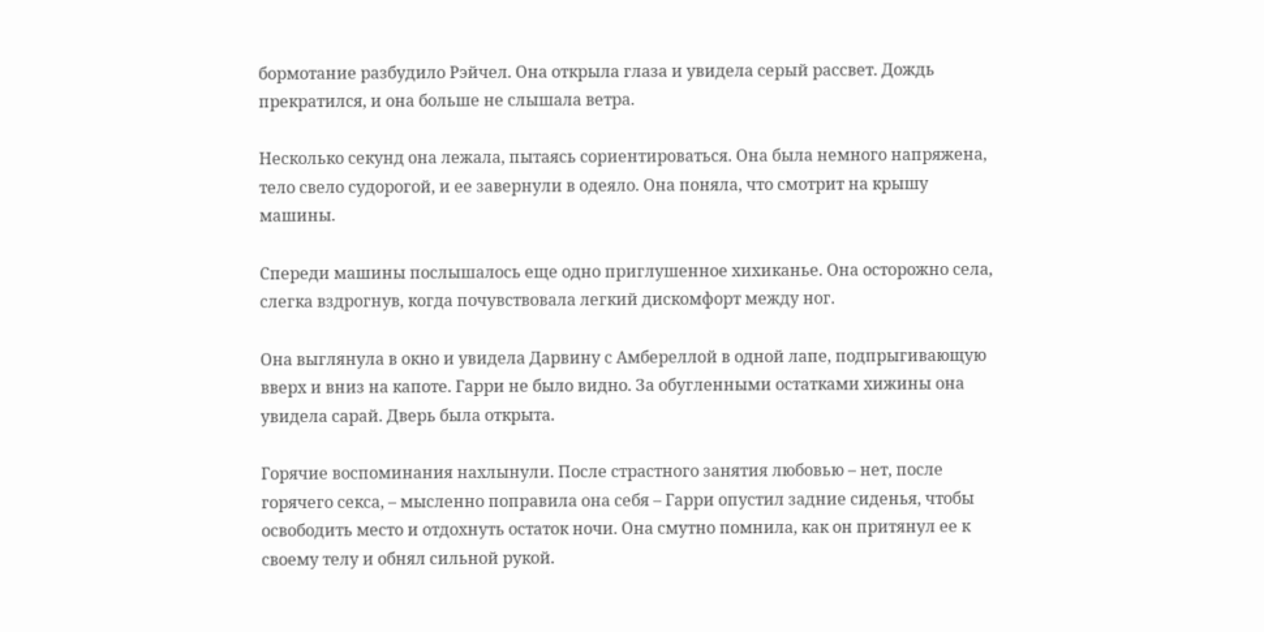бормотание разбудило Рэйчел. Она открыла глаза и увидела серый рассвет. Дождь прекратился, и она больше не слышала ветра.

Несколько секунд она лежала, пытаясь сориентироваться. Она была немного напряжена, тело свело судорогой, и ее завернули в одеяло. Она поняла, что смотрит на крышу машины.

Спереди машины послышалось еще одно приглушенное хихиканье. Она осторожно села, слегка вздрогнув, когда почувствовала легкий дискомфорт между ног.

Она выглянула в окно и увидела Дарвину с Амбереллой в одной лапе, подпрыгивающую вверх и вниз на капоте. Гарри не было видно. За обугленными остатками хижины она увидела сарай. Дверь была открыта.

Горячие воспоминания нахлынули. После страстного занятия любовью – нет, после горячего секса, – мысленно поправила она себя – Гарри опустил задние сиденья, чтобы освободить место и отдохнуть остаток ночи. Она смутно помнила, как он притянул ее к своему телу и обнял сильной рукой.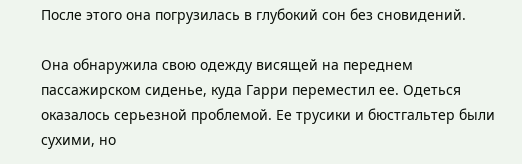После этого она погрузилась в глубокий сон без сновидений.

Она обнаружила свою одежду висящей на переднем пассажирском сиденье, куда Гарри переместил ее. Одеться оказалось серьезной проблемой. Ее трусики и бюстгальтер были сухими, но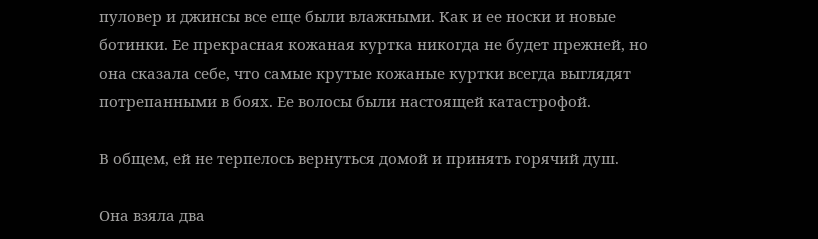пуловер и джинсы все еще были влажными. Как и ее носки и новые ботинки. Ее прекрасная кожаная куртка никогда не будет прежней, но она сказала себе, что самые крутые кожаные куртки всегда выглядят потрепанными в боях. Ее волосы были настоящей катастрофой.

В общем, ей не терпелось вернуться домой и принять горячий душ.

Она взяла два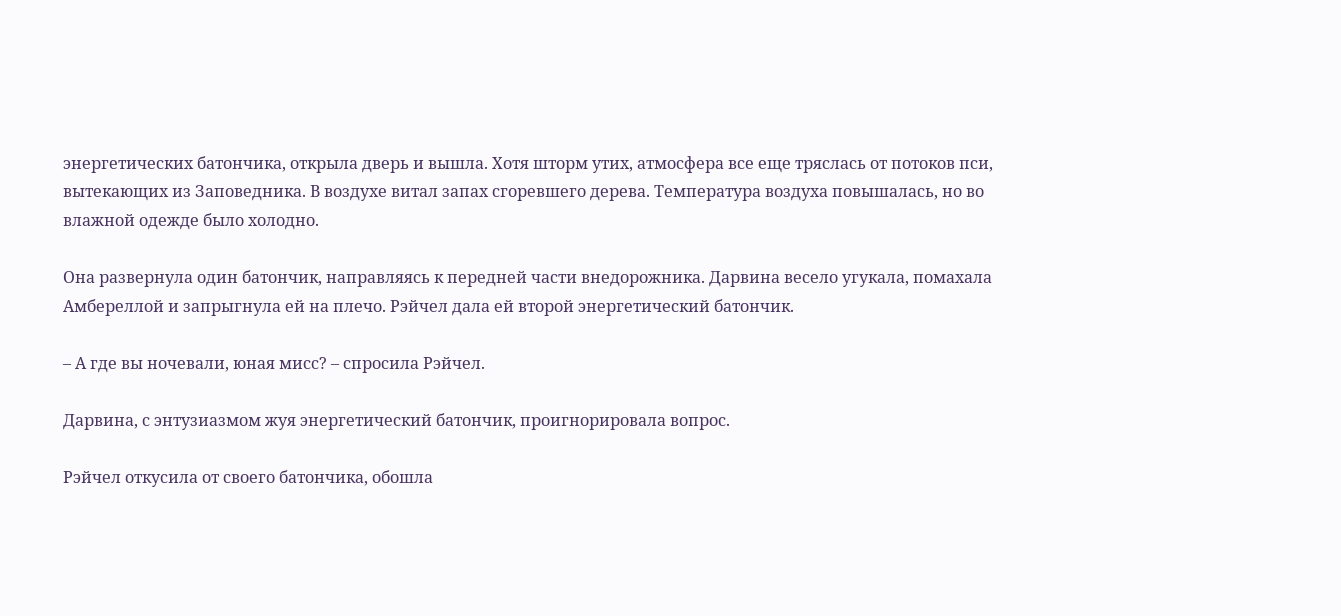энергетических батончика, открыла дверь и вышла. Хотя шторм утих, атмосфера все еще тряслась от потоков пси, вытекающих из Заповедника. В воздухе витал запах сгоревшего дерева. Температура воздуха повышалась, но во влажной одежде было холодно.

Она развернула один батончик, направляясь к передней части внедорожника. Дарвина весело угукала, помахала Амбереллой и запрыгнула ей на плечо. Рэйчел дала ей второй энергетический батончик.

– А где вы ночевали, юная мисс? – спросила Рэйчел.

Дарвина, с энтузиазмом жуя энергетический батончик, проигнорировала вопрос.

Рэйчел откусила от своего батончика, обошла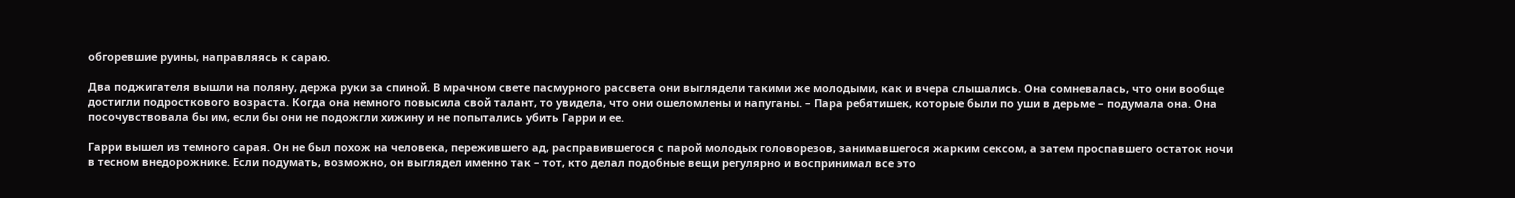обгоревшие руины, направляясь к сараю.

Два поджигателя вышли на поляну, держа руки за спиной. В мрачном свете пасмурного рассвета они выглядели такими же молодыми, как и вчера слышались. Она сомневалась, что они вообще достигли подросткового возраста. Когда она немного повысила свой талант, то увидела, что они ошеломлены и напуганы. – Пара ребятишек, которые были по уши в дерьме – подумала она. Она посочувствовала бы им, если бы они не подожгли хижину и не попытались убить Гарри и ее.

Гарри вышел из темного сарая. Он не был похож на человека, пережившего ад, расправившегося с парой молодых головорезов, занимавшегося жарким сексом, а затем проспавшего остаток ночи в тесном внедорожнике. Если подумать, возможно, он выглядел именно так – тот, кто делал подобные вещи регулярно и воспринимал все это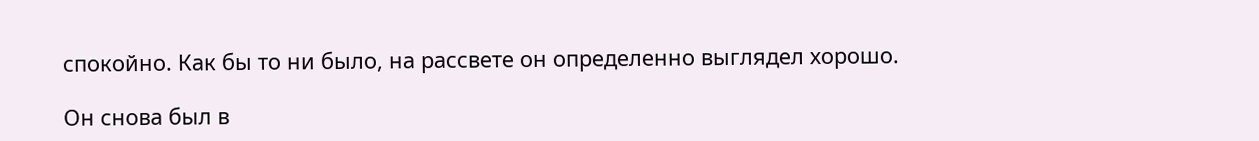спокойно. Как бы то ни было, на рассвете он определенно выглядел хорошо.

Он снова был в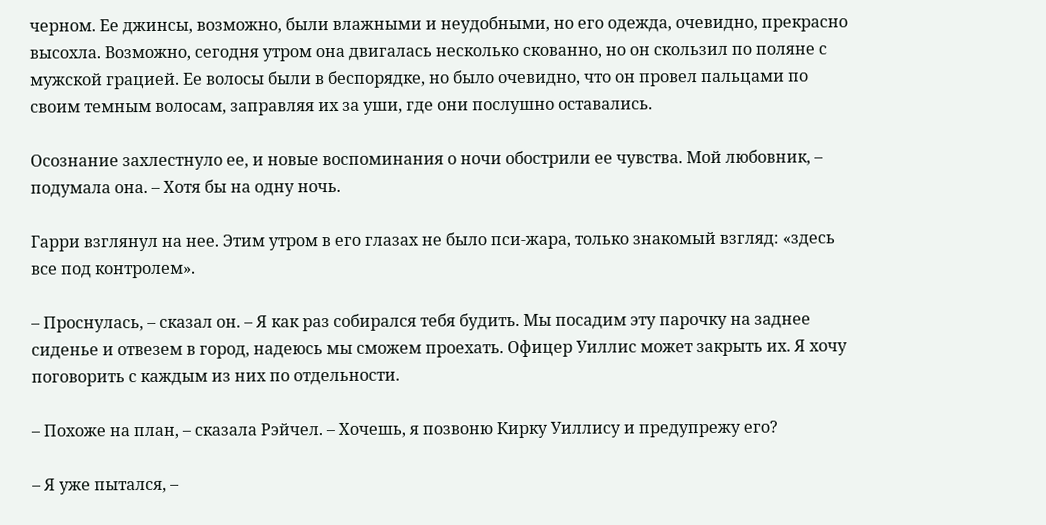черном. Ее джинсы, возможно, были влажными и неудобными, но его одежда, очевидно, прекрасно высохла. Возможно, сегодня утром она двигалась несколько скованно, но он скользил по поляне с мужской грацией. Ее волосы были в беспорядке, но было очевидно, что он провел пальцами по своим темным волосам, заправляя их за уши, где они послушно оставались.

Осознание захлестнуло ее, и новые воспоминания о ночи обострили ее чувства. Мой любовник, – подумала она. – Хотя бы на одну ночь.

Гарри взглянул на нее. Этим утром в его глазах не было пси-жара, только знакомый взгляд: «здесь все под контролем».

– Проснулась, – сказал он. – Я как раз собирался тебя будить. Мы посадим эту парочку на заднее сиденье и отвезем в город, надеюсь мы сможем проехать. Офицер Уиллис может закрыть их. Я хочу поговорить с каждым из них по отдельности.

– Похоже на план, – сказала Рэйчел. – Хочешь, я позвоню Кирку Уиллису и предупрежу его?

– Я уже пытался, –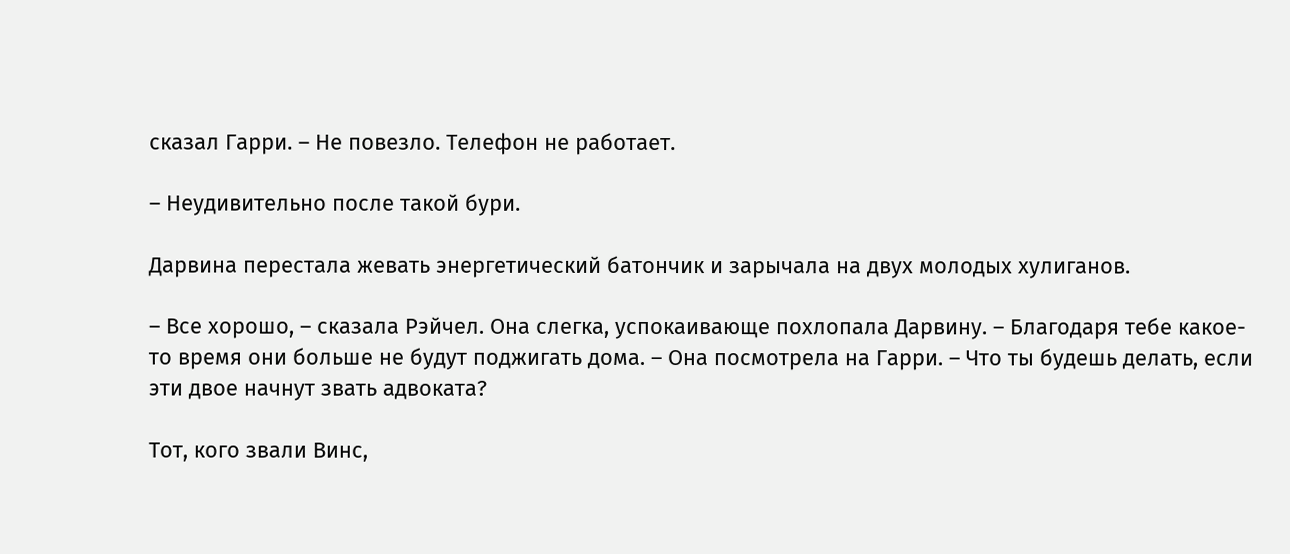сказал Гарри. – Не повезло. Телефон не работает.

– Неудивительно после такой бури.

Дарвина перестала жевать энергетический батончик и зарычала на двух молодых хулиганов.

– Все хорошо, – сказала Рэйчел. Она слегка, успокаивающе похлопала Дарвину. – Благодаря тебе какое-то время они больше не будут поджигать дома. – Она посмотрела на Гарри. – Что ты будешь делать, если эти двое начнут звать адвоката?

Тот, кого звали Винс,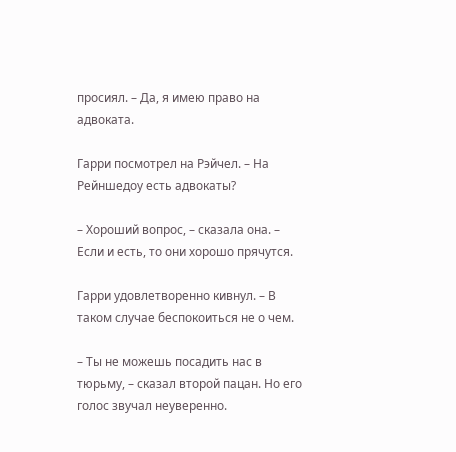просиял. – Да, я имею право на адвоката.

Гарри посмотрел на Рэйчел. – На Рейншедоу есть адвокаты?

– Хороший вопрос, – сказала она. – Если и есть, то они хорошо прячутся.

Гарри удовлетворенно кивнул. – В таком случае беспокоиться не о чем.

– Ты не можешь посадить нас в тюрьму, – сказал второй пацан. Но его голос звучал неуверенно.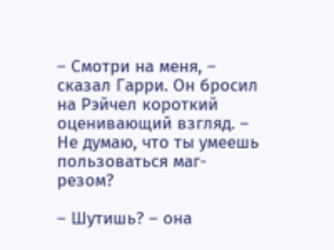– Смотри на меня, – сказал Гарри. Он бросил на Рэйчел короткий оценивающий взгляд. – Не думаю, что ты умеешь пользоваться маг-резом?

– Шутишь? – она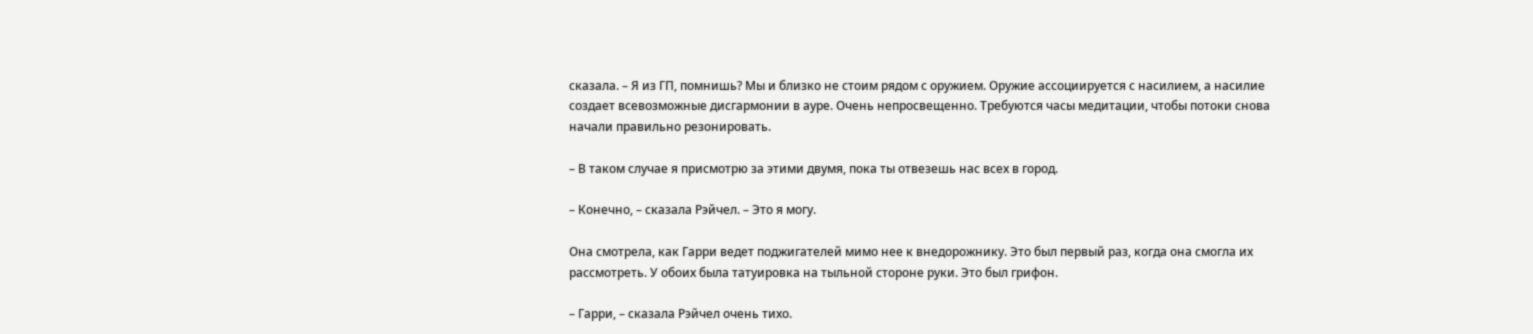сказала. – Я из ГП, помнишь? Мы и близко не стоим рядом с оружием. Оружие ассоциируется с насилием, а насилие создает всевозможные дисгармонии в ауре. Очень непросвещенно. Требуются часы медитации, чтобы потоки снова начали правильно резонировать.

– В таком случае я присмотрю за этими двумя, пока ты отвезешь нас всех в город.

– Конечно, – сказала Рэйчел. – Это я могу.

Она смотрела, как Гарри ведет поджигателей мимо нее к внедорожнику. Это был первый раз, когда она смогла их рассмотреть. У обоих была татуировка на тыльной стороне руки. Это был грифон.

– Гарри, – сказала Рэйчел очень тихо.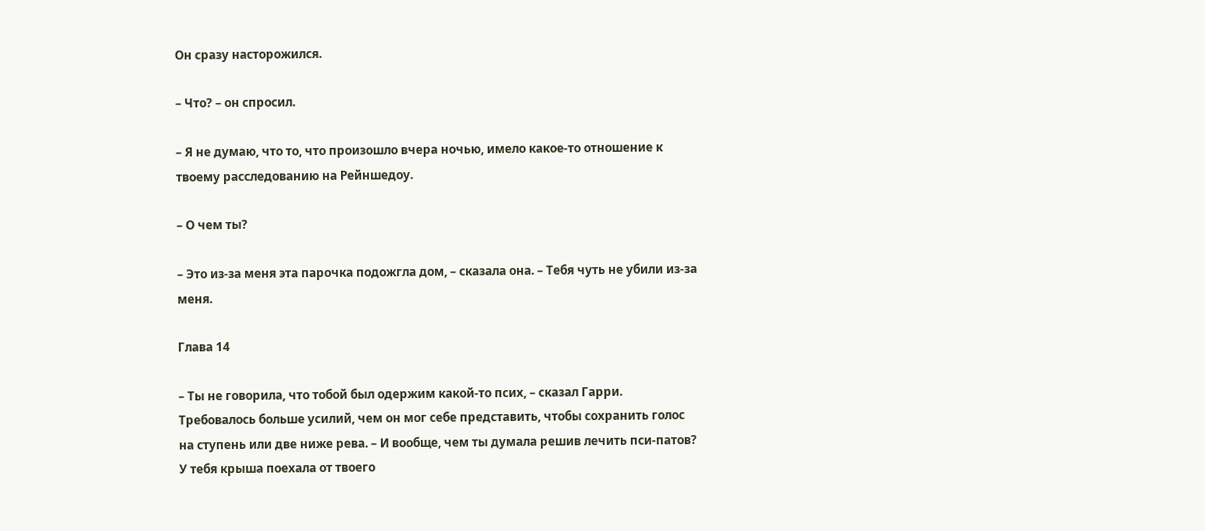Он сразу насторожился.

– Что? – он спросил.

– Я не думаю, что то, что произошло вчера ночью, имело какое-то отношение к твоему расследованию на Рейншедоу.

– О чем ты?

– Это из-за меня эта парочка подожгла дом, – сказала она. – Тебя чуть не убили из-за меня.

Глава 14

– Ты не говорила, что тобой был одержим какой-то псих, – сказал Гарри. Требовалось больше усилий, чем он мог себе представить, чтобы сохранить голос на ступень или две ниже рева. – И вообще, чем ты думала решив лечить пси-патов? У тебя крыша поехала от твоего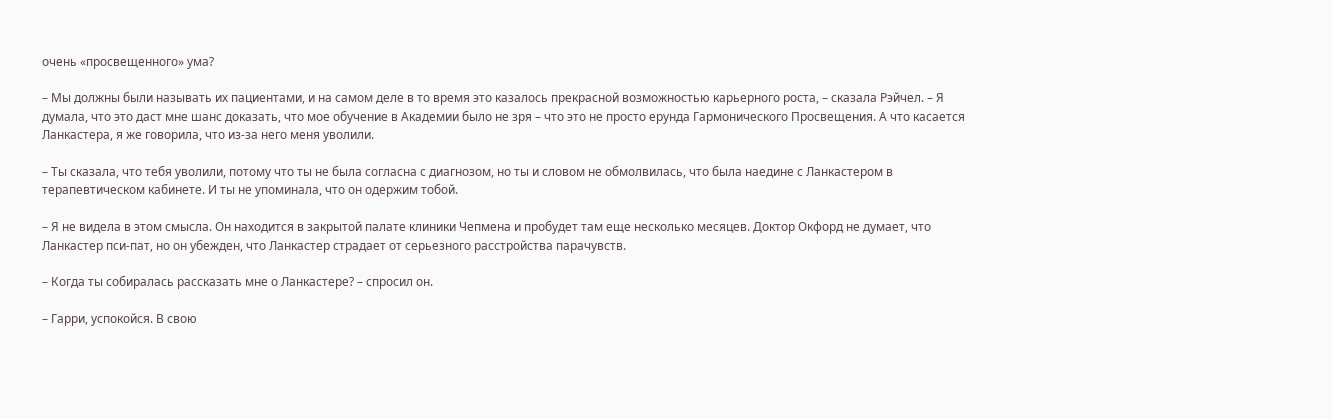очень «просвещенного» ума?

– Мы должны были называть их пациентами, и на самом деле в то время это казалось прекрасной возможностью карьерного роста, – сказала Рэйчел. – Я думала, что это даст мне шанс доказать, что мое обучение в Академии было не зря – что это не просто ерунда Гармонического Просвещения. А что касается Ланкастера, я же говорила, что из-за него меня уволили.

– Ты сказала, что тебя уволили, потому что ты не была согласна с диагнозом, но ты и словом не обмолвилась, что была наедине с Ланкастером в терапевтическом кабинете. И ты не упоминала, что он одержим тобой.

– Я не видела в этом смысла. Он находится в закрытой палате клиники Чепмена и пробудет там еще несколько месяцев. Доктор Окфорд не думает, что Ланкастер пси-пат, но он убежден, что Ланкастер страдает от серьезного расстройства парачувств.

– Когда ты собиралась рассказать мне о Ланкастере? – спросил он.

– Гарри, успокойся. В свою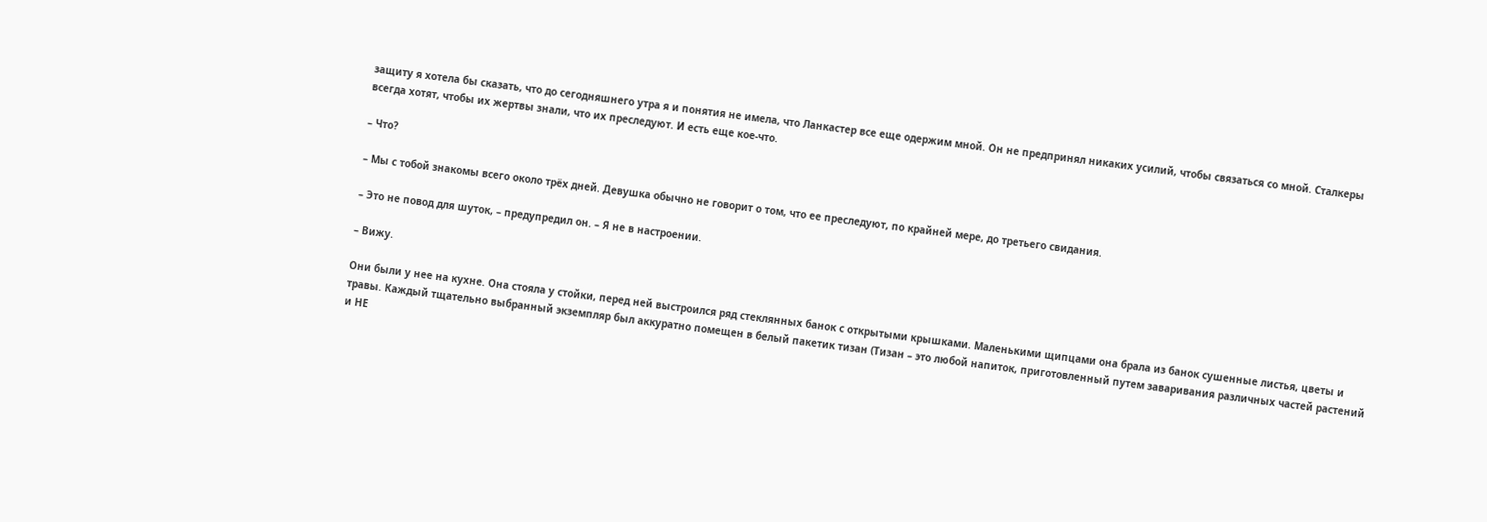защиту я хотела бы сказать, что до сегодняшнего утра я и понятия не имела, что Ланкастер все еще одержим мной. Он не предпринял никаких усилий, чтобы связаться со мной. Сталкеры всегда хотят, чтобы их жертвы знали, что их преследуют. И есть еще кое-что.

– Что?

– Мы с тобой знакомы всего около трёх дней. Девушка обычно не говорит о том, что ее преследуют, по крайней мере, до третьего свидания.

– Это не повод для шуток, – предупредил он. – Я не в настроении.

– Вижу.

Они были у нее на кухне. Она стояла у стойки, перед ней выстроился ряд стеклянных банок с открытыми крышками. Маленькими щипцами она брала из банок сушенные листья, цветы и травы. Каждый тщательно выбранный экземпляр был аккуратно помещен в белый пакетик тизан (Тизан – это любой напиток, приготовленный путем заваривания различных частей растений и НЕ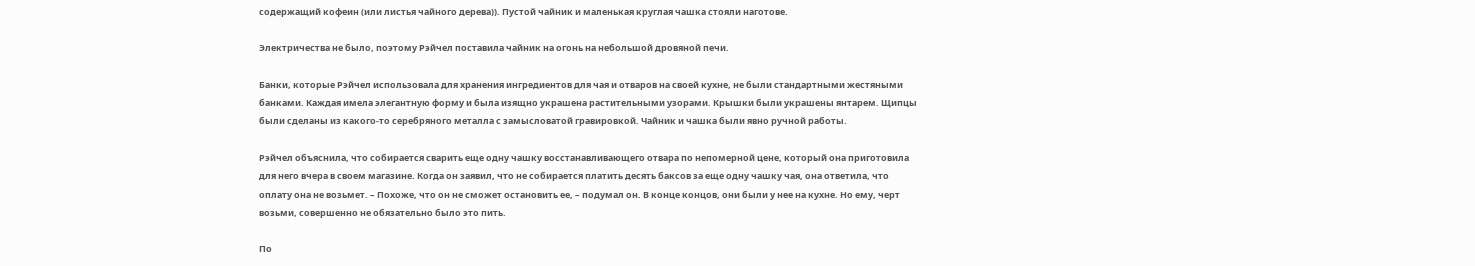содержащий кофеин (или листья чайного дерева)). Пустой чайник и маленькая круглая чашка стояли наготове.

Электричества не было, поэтому Рэйчел поставила чайник на огонь на небольшой дровяной печи.

Банки, которые Рэйчел использовала для хранения ингредиентов для чая и отваров на своей кухне, не были стандартными жестяными банками. Каждая имела элегантную форму и была изящно украшена растительными узорами. Крышки были украшены янтарем. Щипцы были сделаны из какого-то серебряного металла с замысловатой гравировкой. Чайник и чашка были явно ручной работы.

Рэйчел объяснила, что собирается сварить еще одну чашку восстанавливающего отвара по непомерной цене, который она приготовила для него вчера в своем магазине. Когда он заявил, что не собирается платить десять баксов за еще одну чашку чая, она ответила, что оплату она не возьмет. – Похоже, что он не сможет остановить ее, – подумал он. В конце концов, они были у нее на кухне. Но ему, черт возьми, совершенно не обязательно было это пить.

По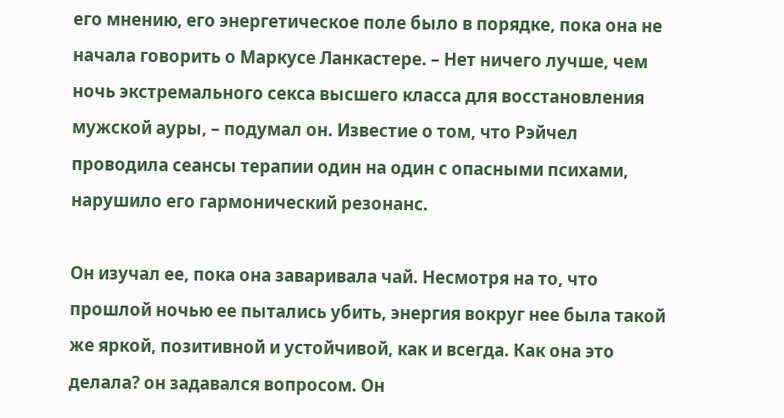его мнению, его энергетическое поле было в порядке, пока она не начала говорить о Маркусе Ланкастере. – Нет ничего лучше, чем ночь экстремального секса высшего класса для восстановления мужской ауры, – подумал он. Известие о том, что Рэйчел проводила сеансы терапии один на один с опасными психами, нарушило его гармонический резонанс.

Он изучал ее, пока она заваривала чай. Несмотря на то, что прошлой ночью ее пытались убить, энергия вокруг нее была такой же яркой, позитивной и устойчивой, как и всегда. Как она это делала? он задавался вопросом. Он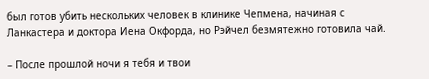был готов убить нескольких человек в клинике Чепмена, начиная с Ланкастера и доктора Иена Окфорда, но Рэйчел безмятежно готовила чай.

– После прошлой ночи я тебя и твои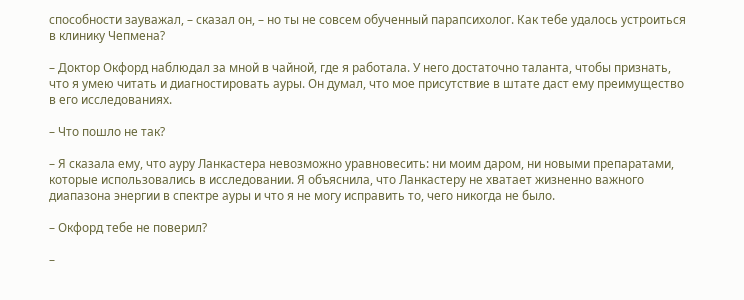способности зауважал, – сказал он, – но ты не совсем обученный парапсихолог. Как тебе удалось устроиться в клинику Чепмена?

– Доктор Окфорд наблюдал за мной в чайной, где я работала. У него достаточно таланта, чтобы признать, что я умею читать и диагностировать ауры. Он думал, что мое присутствие в штате даст ему преимущество в его исследованиях.

– Что пошло не так?

– Я сказала ему, что ауру Ланкастера невозможно уравновесить: ни моим даром, ни новыми препаратами, которые использовались в исследовании. Я объяснила, что Ланкастеру не хватает жизненно важного диапазона энергии в спектре ауры и что я не могу исправить то, чего никогда не было.

– Окфорд тебе не поверил?

–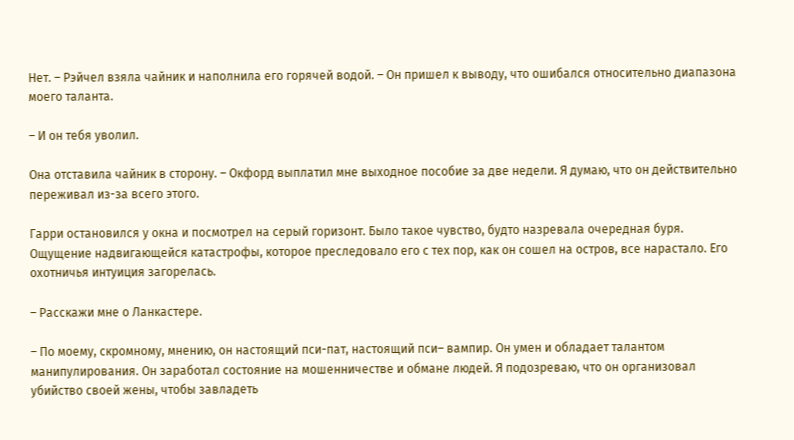Нет. – Рэйчел взяла чайник и наполнила его горячей водой. – Он пришел к выводу, что ошибался относительно диапазона моего таланта.

– И он тебя уволил.

Она отставила чайник в сторону. – Окфорд выплатил мне выходное пособие за две недели. Я думаю, что он действительно переживал из-за всего этого.

Гарри остановился у окна и посмотрел на серый горизонт. Было такое чувство, будто назревала очередная буря. Ощущение надвигающейся катастрофы, которое преследовало его с тех пор, как он сошел на остров, все нарастало. Его охотничья интуиция загорелась.

– Расскажи мне о Ланкастере.

– По моему, скромному, мнению, он настоящий пси-пат, настоящий пси– вампир. Он умен и обладает талантом манипулирования. Он заработал состояние на мошенничестве и обмане людей. Я подозреваю, что он организовал убийство своей жены, чтобы завладеть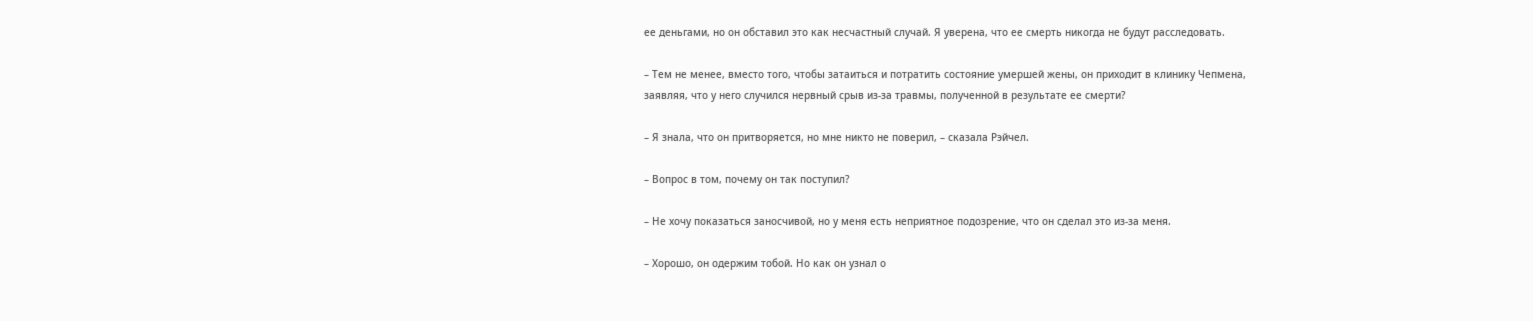ее деньгами, но он обставил это как несчастный случай. Я уверена, что ее смерть никогда не будут расследовать.

– Тем не менее, вместо того, чтобы затаиться и потратить состояние умершей жены, он приходит в клинику Чепмена, заявляя, что у него случился нервный срыв из-за травмы, полученной в результате ее смерти?

– Я знала, что он притворяется, но мне никто не поверил, – сказала Рэйчел.

– Вопрос в том, почему он так поступил?

– Не хочу показаться заносчивой, но у меня есть неприятное подозрение, что он сделал это из-за меня.

– Хорошо, он одержим тобой. Но как он узнал о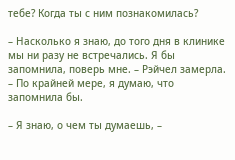тебе? Когда ты с ним познакомилась?

– Насколько я знаю, до того дня в клинике мы ни разу не встречались. Я бы запомнила, поверь мне. – Рэйчел замерла. – По крайней мере, я думаю, что запомнила бы.

– Я знаю, о чем ты думаешь, –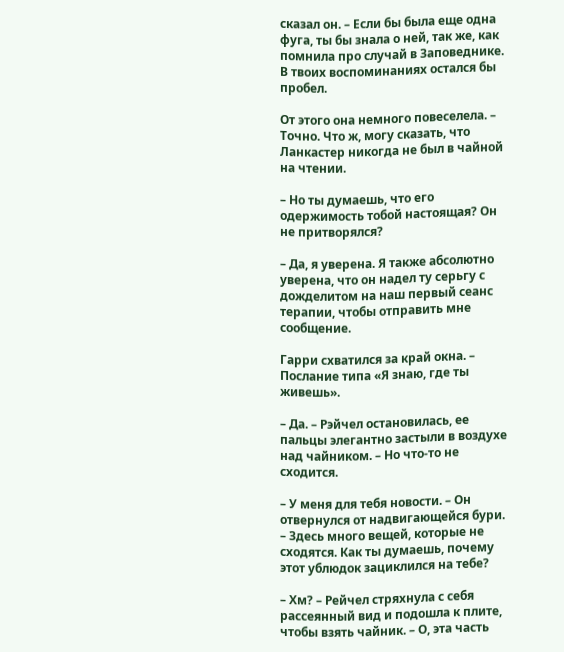сказал он. – Если бы была еще одна фуга, ты бы знала о ней, так же, как помнила про случай в Заповеднике. В твоих воспоминаниях остался бы пробел.

От этого она немного повеселела. – Точно. Что ж, могу сказать, что Ланкастер никогда не был в чайной на чтении.

– Но ты думаешь, что его одержимость тобой настоящая? Он не притворялся?

– Да, я уверена. Я также абсолютно уверена, что он надел ту серьгу с дожделитом на наш первый сеанс терапии, чтобы отправить мне сообщение.

Гарри схватился за край окна. – Послание типа «Я знаю, где ты живешь».

– Да. – Рэйчел остановилась, ее пальцы элегантно застыли в воздухе над чайником. – Но что-то не сходится.

– У меня для тебя новости. – Он отвернулся от надвигающейся бури. – Здесь много вещей, которые не сходятся. Как ты думаешь, почему этот ублюдок зациклился на тебе?

– Хм? – Рейчел стряхнула с себя рассеянный вид и подошла к плите, чтобы взять чайник. – О, эта часть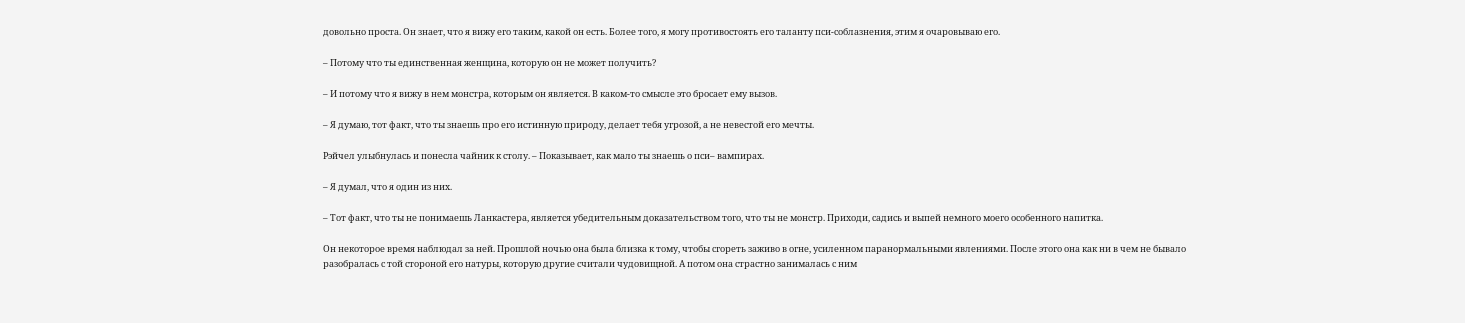довольно проста. Он знает, что я вижу его таким, какой он есть. Более того, я могу противостоять его таланту пси-соблазнения, этим я очаровываю его.

– Потому что ты единственная женщина, которую он не может получить?

– И потому что я вижу в нем монстра, которым он является. В каком-то смысле это бросает ему вызов.

– Я думаю, тот факт, что ты знаешь про его истинную природу, делает тебя угрозой, а не невестой его мечты.

Рэйчел улыбнулась и понесла чайник к столу. – Показывает, как мало ты знаешь о пси– вампирах.

– Я думал, что я один из них.

– Тот факт, что ты не понимаешь Ланкастера, является убедительным доказательством того, что ты не монстр. Приходи, садись и выпей немного моего особенного напитка.

Он некоторое время наблюдал за ней. Прошлой ночью она была близка к тому, чтобы сгореть заживо в огне, усиленном паранормальными явлениями. После этого она как ни в чем не бывало разобралась с той стороной его натуры, которую другие считали чудовищной. А потом она страстно занималась с ним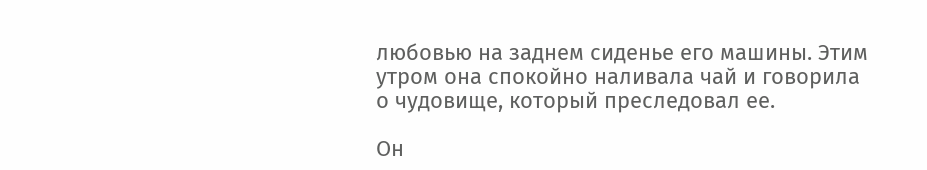любовью на заднем сиденье его машины. Этим утром она спокойно наливала чай и говорила о чудовище, который преследовал ее.

Он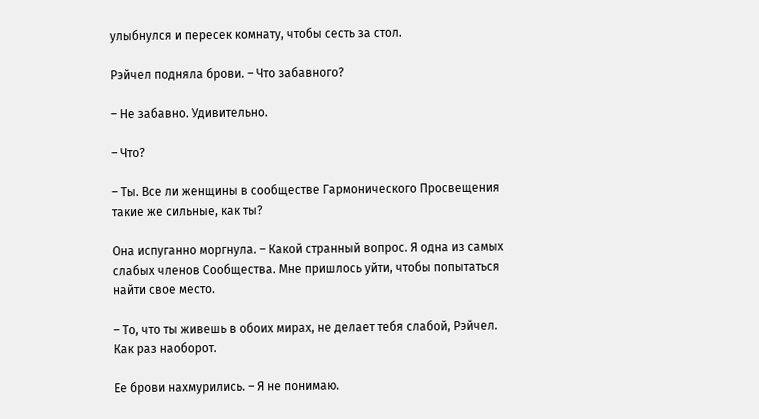улыбнулся и пересек комнату, чтобы сесть за стол.

Рэйчел подняла брови. – Что забавного?

– Не забавно. Удивительно.

– Что?

– Ты. Все ли женщины в сообществе Гармонического Просвещения такие же сильные, как ты?

Она испуганно моргнула. – Какой странный вопрос. Я одна из самых слабых членов Сообщества. Мне пришлось уйти, чтобы попытаться найти свое место.

– То, что ты живешь в обоих мирах, не делает тебя слабой, Рэйчел. Как раз наоборот.

Ее брови нахмурились. – Я не понимаю.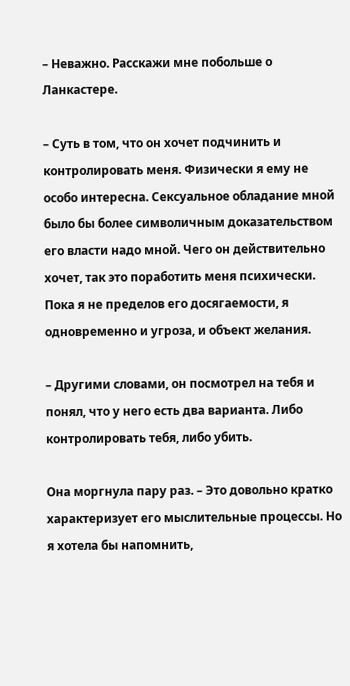– Неважно. Расскажи мне побольше о Ланкастере.

– Суть в том, что он хочет подчинить и контролировать меня. Физически я ему не особо интересна. Сексуальное обладание мной было бы более символичным доказательством его власти надо мной. Чего он действительно хочет, так это поработить меня психически. Пока я не пределов его досягаемости, я одновременно и угроза, и объект желания.

– Другими словами, он посмотрел на тебя и понял, что у него есть два варианта. Либо контролировать тебя, либо убить.

Она моргнула пару раз. – Это довольно кратко характеризует его мыслительные процессы. Но я хотела бы напомнить,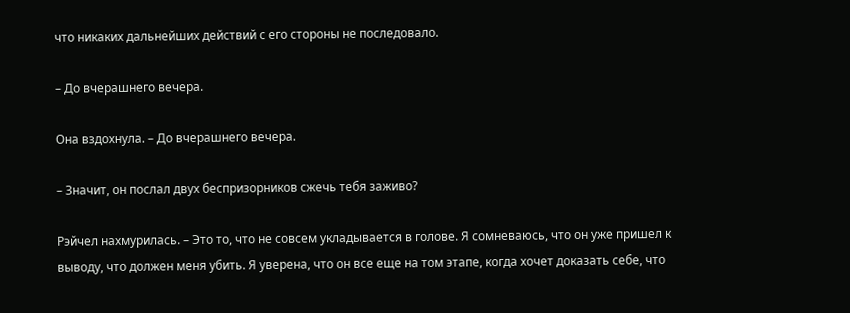что никаких дальнейших действий с его стороны не последовало.

– До вчерашнего вечера.

Она вздохнула. – До вчерашнего вечера.

– Значит, он послал двух беспризорников сжечь тебя заживо?

Рэйчел нахмурилась. – Это то, что не совсем укладывается в голове. Я сомневаюсь, что он уже пришел к выводу, что должен меня убить. Я уверена, что он все еще на том этапе, когда хочет доказать себе, что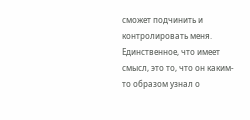сможет подчинить и контролировать меня. Единственное, что имеет смысл, это то, что он каким-то образом узнал о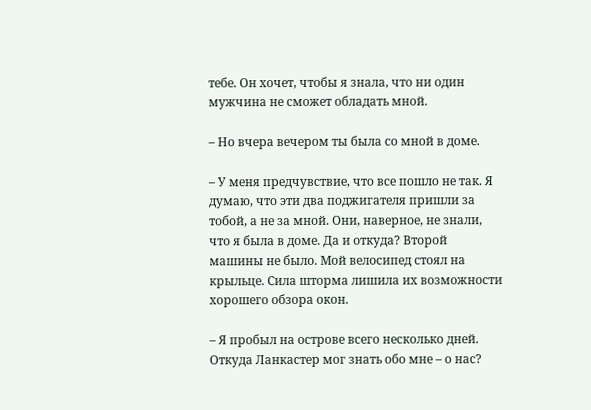тебе. Он хочет, чтобы я знала, что ни один мужчина не сможет обладать мной.

– Но вчера вечером ты была со мной в доме.

– У меня предчувствие, что все пошло не так. Я думаю, что эти два поджигателя пришли за тобой, а не за мной. Они, наверное, не знали, что я была в доме. Да и откуда? Второй машины не было. Мой велосипед стоял на крыльце. Сила шторма лишила их возможности хорошего обзора окон.

– Я пробыл на острове всего несколько дней. Откуда Ланкастер мог знать обо мне – о нас?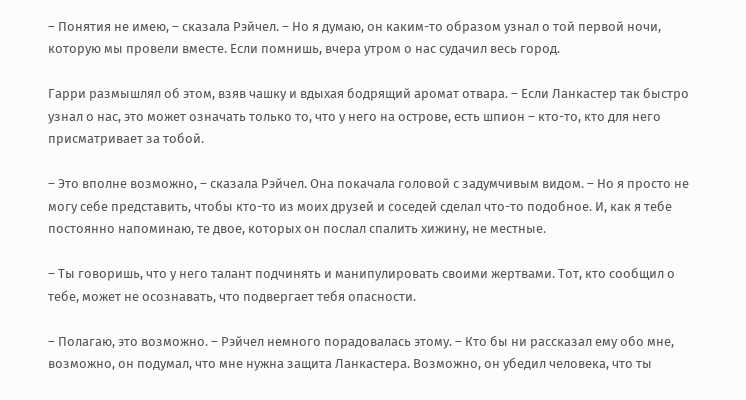– Понятия не имею, – сказала Рэйчел. – Но я думаю, он каким-то образом узнал о той первой ночи, которую мы провели вместе. Если помнишь, вчера утром о нас судачил весь город.

Гарри размышлял об этом, взяв чашку и вдыхая бодрящий аромат отвара. – Если Ланкастер так быстро узнал о нас, это может означать только то, что у него на острове, есть шпион – кто-то, кто для него присматривает за тобой.

– Это вполне возможно, – сказала Рэйчел. Она покачала головой с задумчивым видом. – Но я просто не могу себе представить, чтобы кто-то из моих друзей и соседей сделал что-то подобное. И, как я тебе постоянно напоминаю, те двое, которых он послал спалить хижину, не местные.

– Ты говоришь, что у него талант подчинять и манипулировать своими жертвами. Тот, кто сообщил о тебе, может не осознавать, что подвергает тебя опасности.

– Полагаю, это возможно. – Рэйчел немного порадовалась этому. – Кто бы ни рассказал ему обо мне, возможно, он подумал, что мне нужна защита Ланкастера. Возможно, он убедил человека, что ты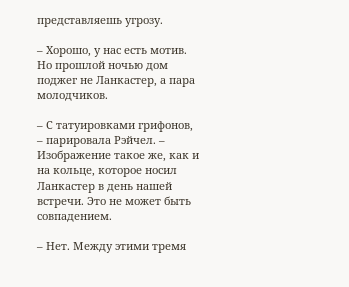представляешь угрозу.

– Хорошо, у нас есть мотив. Но прошлой ночью дом поджег не Ланкастер, а пара молодчиков.

– С татуировками грифонов, – парировала Рэйчел. – Изображение такое же, как и на кольце, которое носил Ланкастер в день нашей встречи. Это не может быть совпадением.

– Нет. Между этими тремя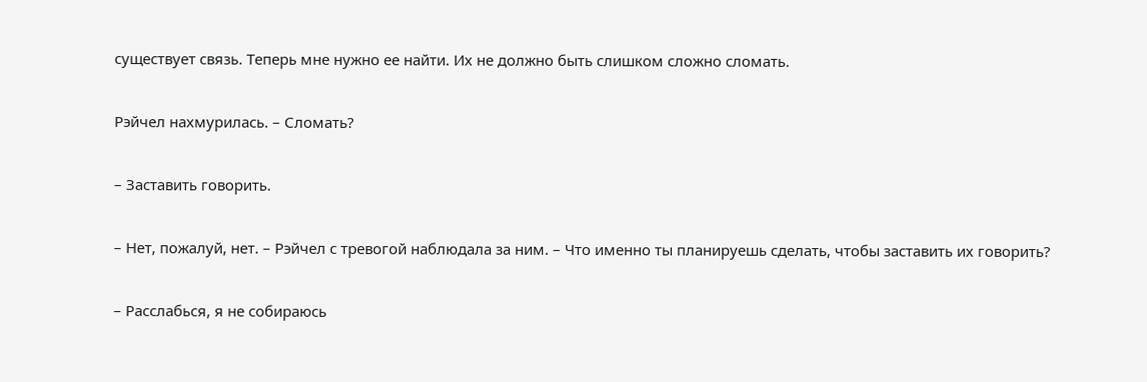существует связь. Теперь мне нужно ее найти. Их не должно быть слишком сложно сломать.

Рэйчел нахмурилась. – Сломать?

– Заставить говорить.

– Нет, пожалуй, нет. – Рэйчел с тревогой наблюдала за ним. – Что именно ты планируешь сделать, чтобы заставить их говорить?

– Расслабься, я не собираюсь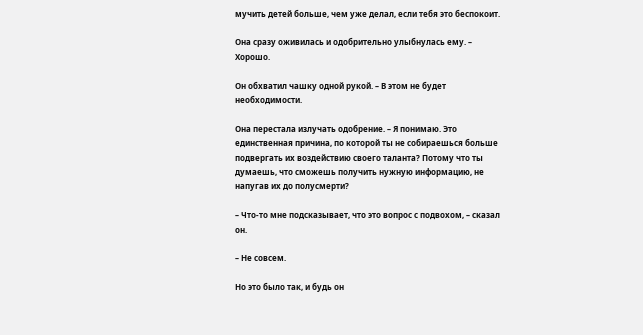мучить детей больше, чем уже делал, если тебя это беспокоит.

Она сразу оживилась и одобрительно улыбнулась ему. – Хорошо.

Он обхватил чашку одной рукой. – В этом не будет необходимости.

Она перестала излучать одобрение. – Я понимаю. Это единственная причина, по которой ты не собираешься больше подвергать их воздействию своего таланта? Потому что ты думаешь, что сможешь получить нужную информацию, не напугав их до полусмерти?

– Что-то мне подсказывает, что это вопрос с подвохом, – сказал он.

– Не совсем.

Но это было так, и будь он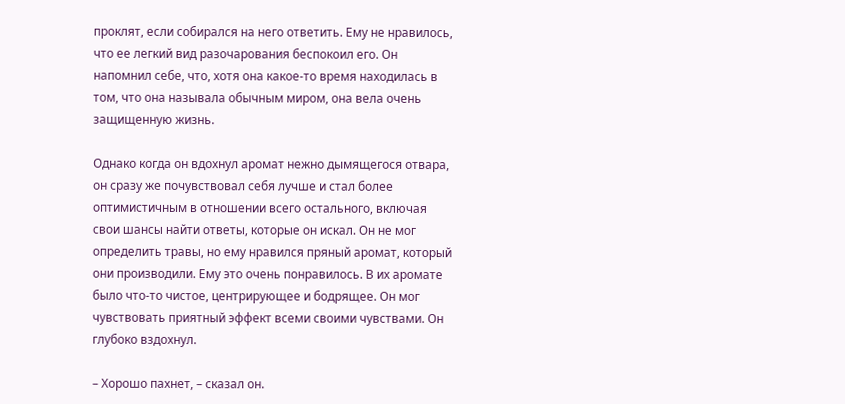проклят, если собирался на него ответить. Ему не нравилось, что ее легкий вид разочарования беспокоил его. Он напомнил себе, что, хотя она какое-то время находилась в том, что она называла обычным миром, она вела очень защищенную жизнь.

Однако когда он вдохнул аромат нежно дымящегося отвара, он сразу же почувствовал себя лучше и стал более оптимистичным в отношении всего остального, включая свои шансы найти ответы, которые он искал. Он не мог определить травы, но ему нравился пряный аромат, который они производили. Ему это очень понравилось. В их аромате было что-то чистое, центрирующее и бодрящее. Он мог чувствовать приятный эффект всеми своими чувствами. Он глубоко вздохнул.

– Хорошо пахнет, – сказал он.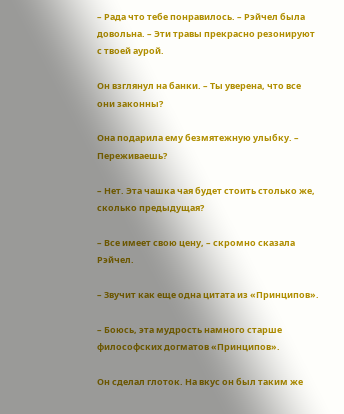– Рада что тебе понравилось. – Рэйчел была довольна. – Эти травы прекрасно резонируют с твоей аурой.

Он взглянул на банки. – Ты уверена, что все они законны?

Она подарила ему безмятежную улыбку. – Переживаешь?

– Нет. Эта чашка чая будет стоить столько же, сколько предыдущая?

– Все имеет свою цену, – скромно сказала Рэйчел.

– Звучит как еще одна цитата из «Принципов».

– Боюсь, эта мудрость намного старше философских догматов «Принципов».

Он сделал глоток. На вкус он был таким же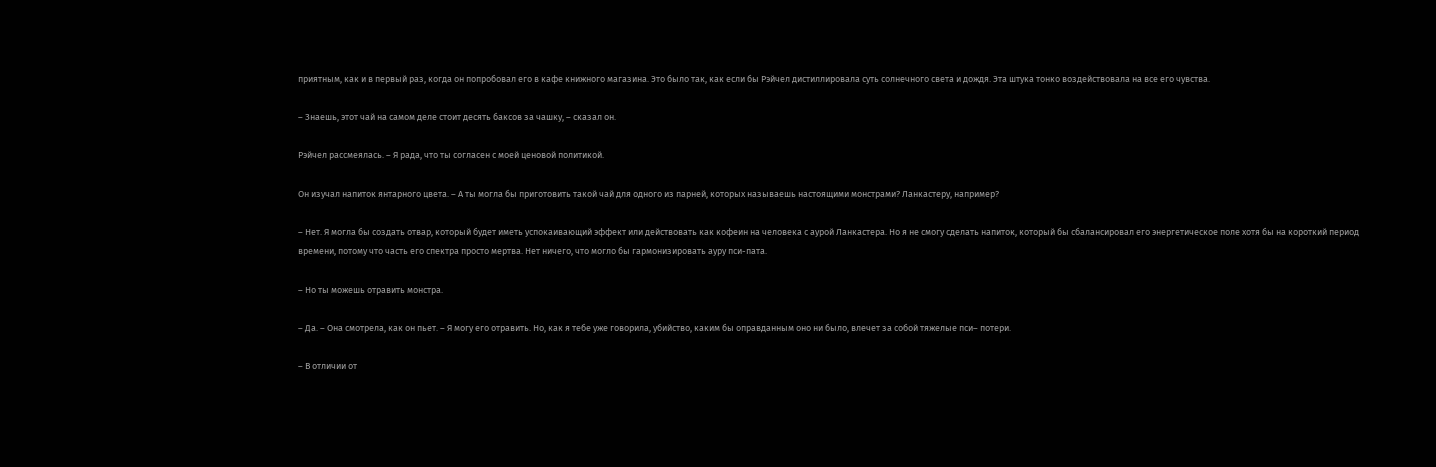приятным, как и в первый раз, когда он попробовал его в кафе книжного магазина. Это было так, как если бы Рэйчел дистиллировала суть солнечного света и дождя. Эта штука тонко воздействовала на все его чувства.

– Знаешь, этот чай на самом деле стоит десять баксов за чашку, – сказал он.

Рэйчел рассмеялась. – Я рада, что ты согласен с моей ценовой политикой.

Он изучал напиток янтарного цвета. – А ты могла бы приготовить такой чай для одного из парней, которых называешь настоящими монстрами? Ланкастеру, например?

– Нет. Я могла бы создать отвар, который будет иметь успокаивающий эффект или действовать как кофеин на человека с аурой Ланкастера. Но я не смогу сделать напиток, который бы сбалансировал его энергетическое поле хотя бы на короткий период времени, потому что часть его спектра просто мертва. Нет ничего, что могло бы гармонизировать ауру пси-пата.

– Но ты можешь отравить монстра.

– Да. – Она смотрела, как он пьет. – Я могу его отравить. Но, как я тебе уже говорила, убийство, каким бы оправданным оно ни было, влечет за собой тяжелые пси– потери.

– В отличии от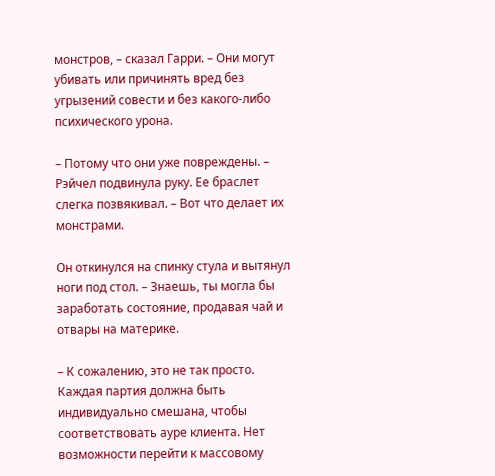монстров, – сказал Гарри. – Они могут убивать или причинять вред без угрызений совести и без какого-либо психического урона.

– Потому что они уже повреждены. – Рэйчел подвинула руку. Ее браслет слегка позвякивал. – Вот что делает их монстрами.

Он откинулся на спинку стула и вытянул ноги под стол. – Знаешь, ты могла бы заработать состояние, продавая чай и отвары на материке.

– К сожалению, это не так просто. Каждая партия должна быть индивидуально смешана, чтобы соответствовать ауре клиента. Нет возможности перейти к массовому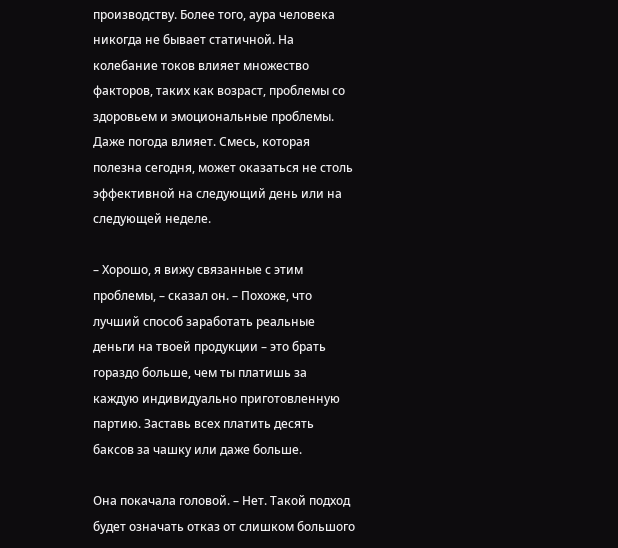производству. Более того, аура человека никогда не бывает статичной. На колебание токов влияет множество факторов, таких как возраст, проблемы со здоровьем и эмоциональные проблемы. Даже погода влияет. Смесь, которая полезна сегодня, может оказаться не столь эффективной на следующий день или на следующей неделе.

– Хорошо, я вижу связанные с этим проблемы, – сказал он. – Похоже, что лучший способ заработать реальные деньги на твоей продукции – это брать гораздо больше, чем ты платишь за каждую индивидуально приготовленную партию. Заставь всех платить десять баксов за чашку или даже больше.

Она покачала головой. – Нет. Такой подход будет означать отказ от слишком большого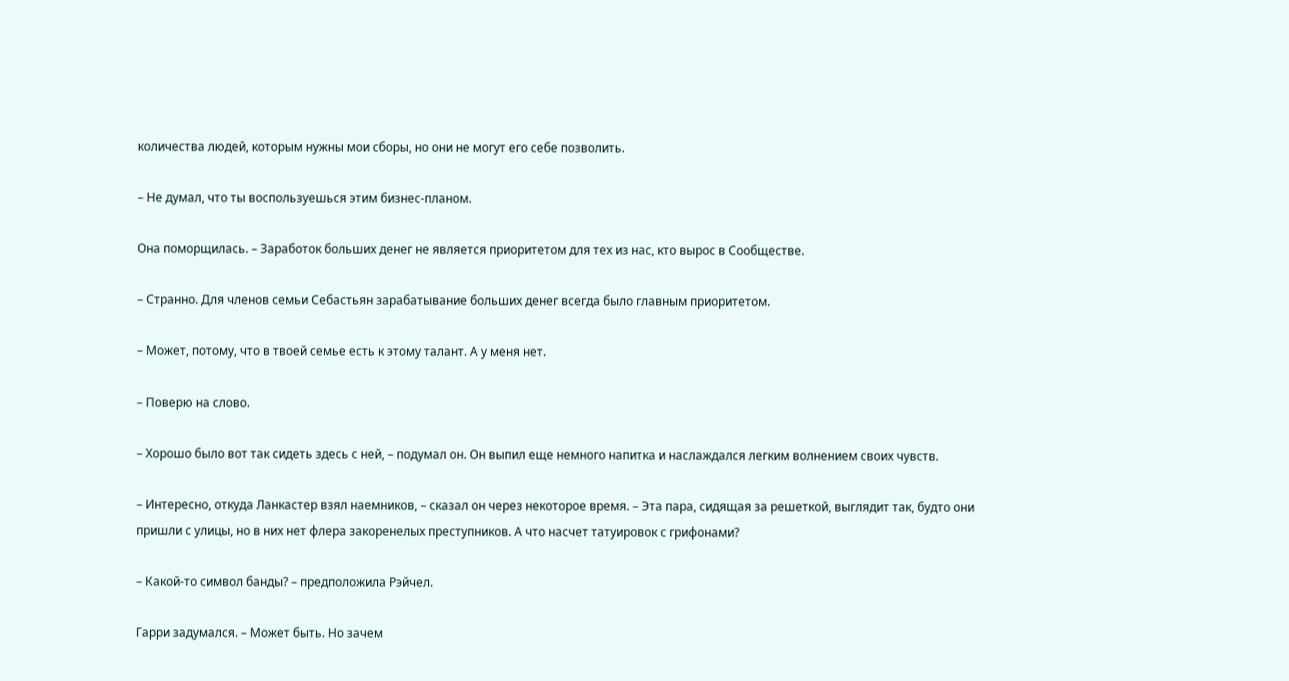количества людей, которым нужны мои сборы, но они не могут его себе позволить.

– Не думал, что ты воспользуешься этим бизнес-планом.

Она поморщилась. – Заработок больших денег не является приоритетом для тех из нас, кто вырос в Сообществе.

– Странно. Для членов семьи Себастьян зарабатывание больших денег всегда было главным приоритетом.

– Может, потому, что в твоей семье есть к этому талант. А у меня нет.

– Поверю на слово.

– Хорошо было вот так сидеть здесь с ней, – подумал он. Он выпил еще немного напитка и наслаждался легким волнением своих чувств.

– Интересно, откуда Ланкастер взял наемников, – сказал он через некоторое время. – Эта пара, сидящая за решеткой, выглядит так, будто они пришли с улицы, но в них нет флера закоренелых преступников. А что насчет татуировок с грифонами?

– Какой-то символ банды? – предположила Рэйчел.

Гарри задумался. – Может быть. Но зачем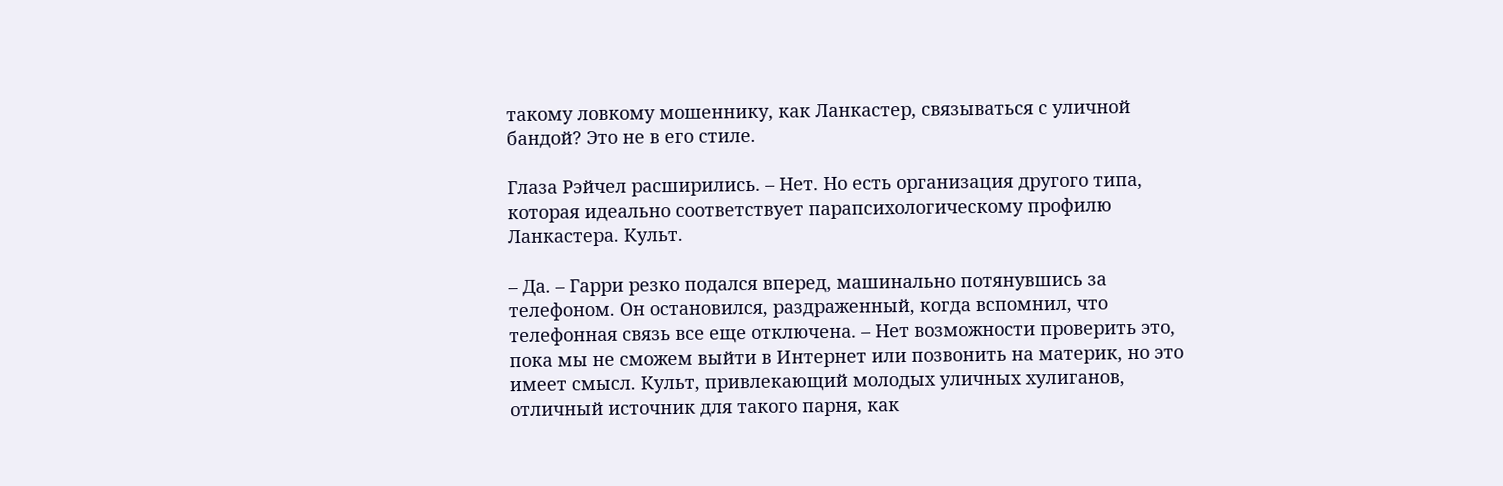такому ловкому мошеннику, как Ланкастер, связываться с уличной бандой? Это не в его стиле.

Глаза Рэйчел расширились. – Нет. Но есть организация другого типа, которая идеально соответствует парапсихологическому профилю Ланкастера. Культ.

– Да. – Гарри резко подался вперед, машинально потянувшись за телефоном. Он остановился, раздраженный, когда вспомнил, что телефонная связь все еще отключена. – Нет возможности проверить это, пока мы не сможем выйти в Интернет или позвонить на материк, но это имеет смысл. Культ, привлекающий молодых уличных хулиганов, отличный источник для такого парня, как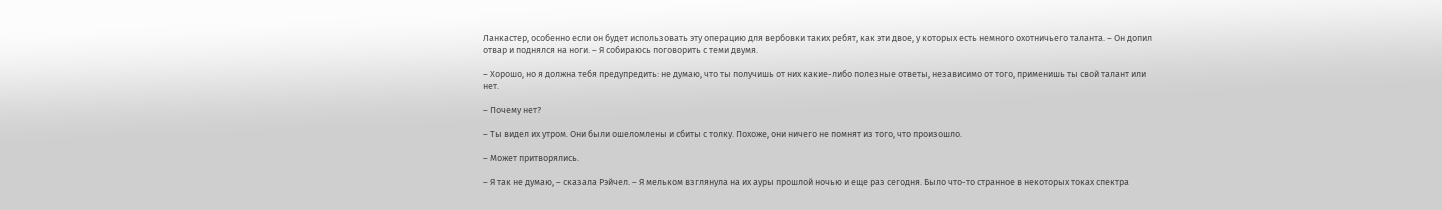Ланкастер, особенно если он будет использовать эту операцию для вербовки таких ребят, как эти двое, у которых есть немного охотничьего таланта. – Он допил отвар и поднялся на ноги. – Я собираюсь поговорить с теми двумя.

– Хорошо, но я должна тебя предупредить: не думаю, что ты получишь от них какие-либо полезные ответы, независимо от того, применишь ты свой талант или нет.

– Почему нет?

– Ты видел их утром. Они были ошеломлены и сбиты с толку. Похоже, они ничего не помнят из того, что произошло.

– Может притворялись.

– Я так не думаю, – сказала Рэйчел. – Я мельком взглянула на их ауры прошлой ночью и еще раз сегодня. Было что-то странное в некоторых токах спектра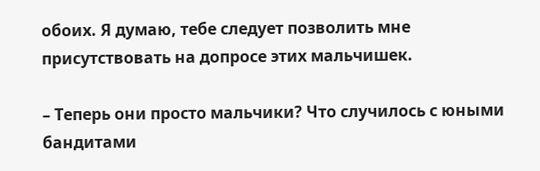обоих. Я думаю, тебе следует позволить мне присутствовать на допросе этих мальчишек.

– Теперь они просто мальчики? Что случилось с юными бандитами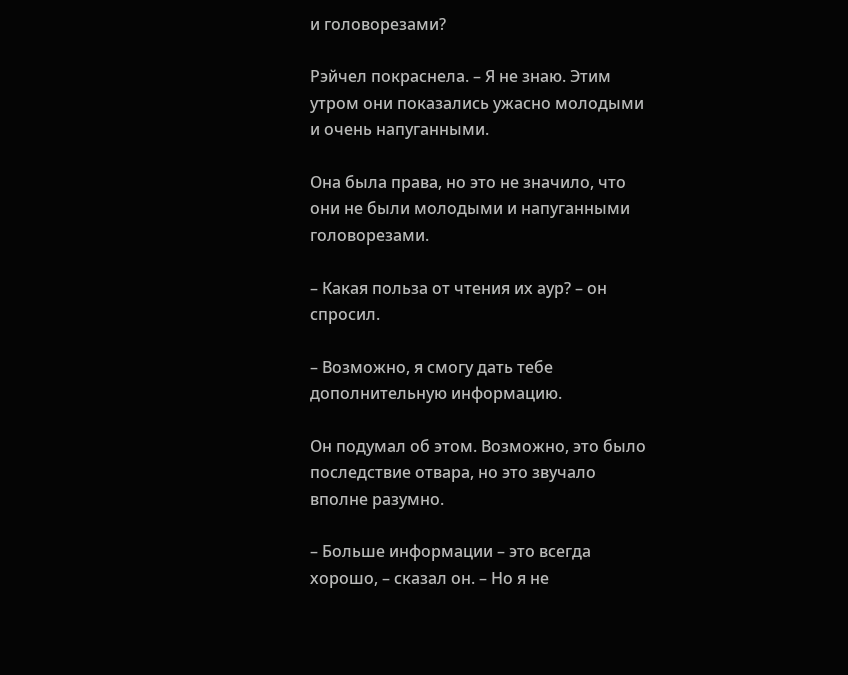и головорезами?

Рэйчел покраснела. – Я не знаю. Этим утром они показались ужасно молодыми и очень напуганными.

Она была права, но это не значило, что они не были молодыми и напуганными головорезами.

– Какая польза от чтения их аур? – он спросил.

– Возможно, я смогу дать тебе дополнительную информацию.

Он подумал об этом. Возможно, это было последствие отвара, но это звучало вполне разумно.

– Больше информации – это всегда хорошо, – сказал он. – Но я не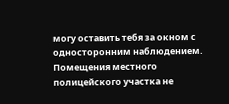могу оставить тебя за окном с односторонним наблюдением. Помещения местного полицейского участка не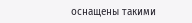оснащены такими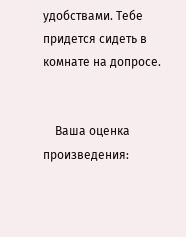удобствами. Тебе придется сидеть в комнате на допросе.


    Ваша оценка произведения: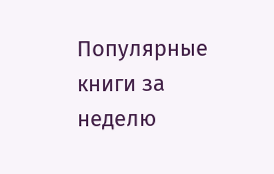Популярные книги за неделю